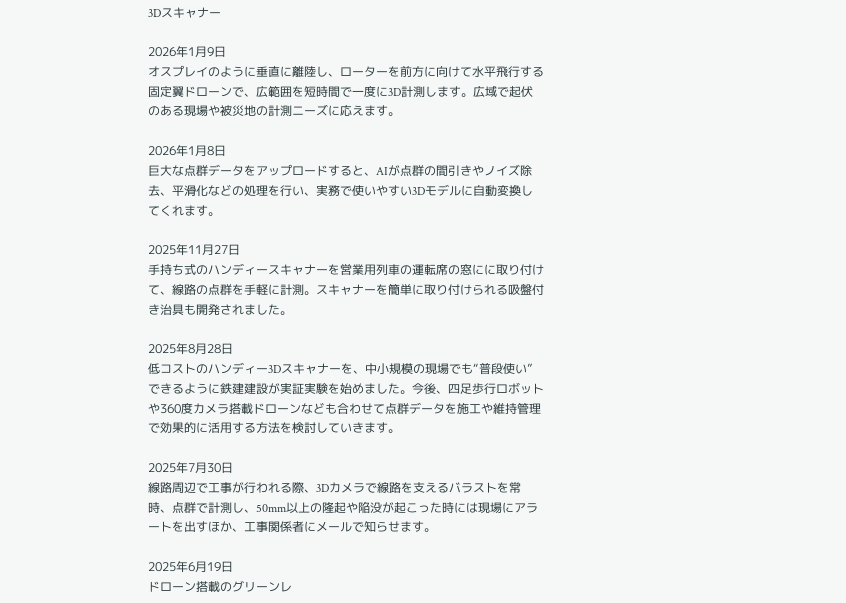3Dスキャナー

2026年1月9日
オスプレイのように垂直に離陸し、ローターを前方に向けて水平飛行する固定翼ドローンで、広範囲を短時間で一度に3D計測します。広域で起伏のある現場や被災地の計測ニーズに応えます。

2026年1月8日
巨大な点群データをアップロードすると、AIが点群の間引きやノイズ除去、平滑化などの処理を行い、実務で使いやすい3Dモデルに自動変換してくれます。

2025年11月27日
手持ち式のハンディースキャナーを営業用列車の運転席の窓にに取り付けて、線路の点群を手軽に計測。スキャナーを簡単に取り付けられる吸盤付き治具も開発されました。

2025年8月28日
低コストのハンディー3Dスキャナーを、中小規模の現場でも“普段使い”できるように鉄建建設が実証実験を始めました。今後、四足歩行ロボットや360度カメラ搭載ドローンなども合わせて点群データを施工や維持管理で効果的に活用する方法を検討していきます。

2025年7月30日
線路周辺で工事が行われる際、3Dカメラで線路を支えるバラストを常時、点群で計測し、50mm以上の隆起や陥没が起こった時には現場にアラートを出すほか、工事関係者にメールで知らせます。

2025年6月19日
ドローン搭載のグリーンレ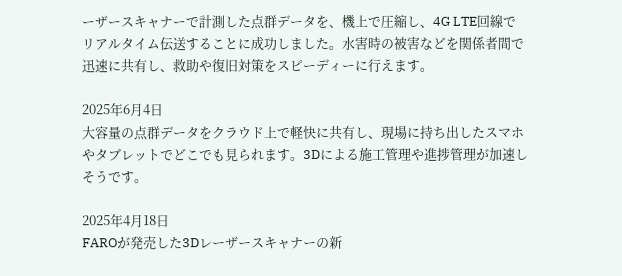ーザースキャナーで計測した点群データを、機上で圧縮し、4G LTE回線でリアルタイム伝送することに成功しました。水害時の被害などを関係者間で迅速に共有し、救助や復旧対策をスピーディーに行えます。

2025年6月4日
大容量の点群データをクラウド上で軽快に共有し、現場に持ち出したスマホやタブレットでどこでも見られます。3Dによる施工管理や進捗管理が加速しそうです。

2025年4月18日
FAROが発売した3Dレーザースキャナーの新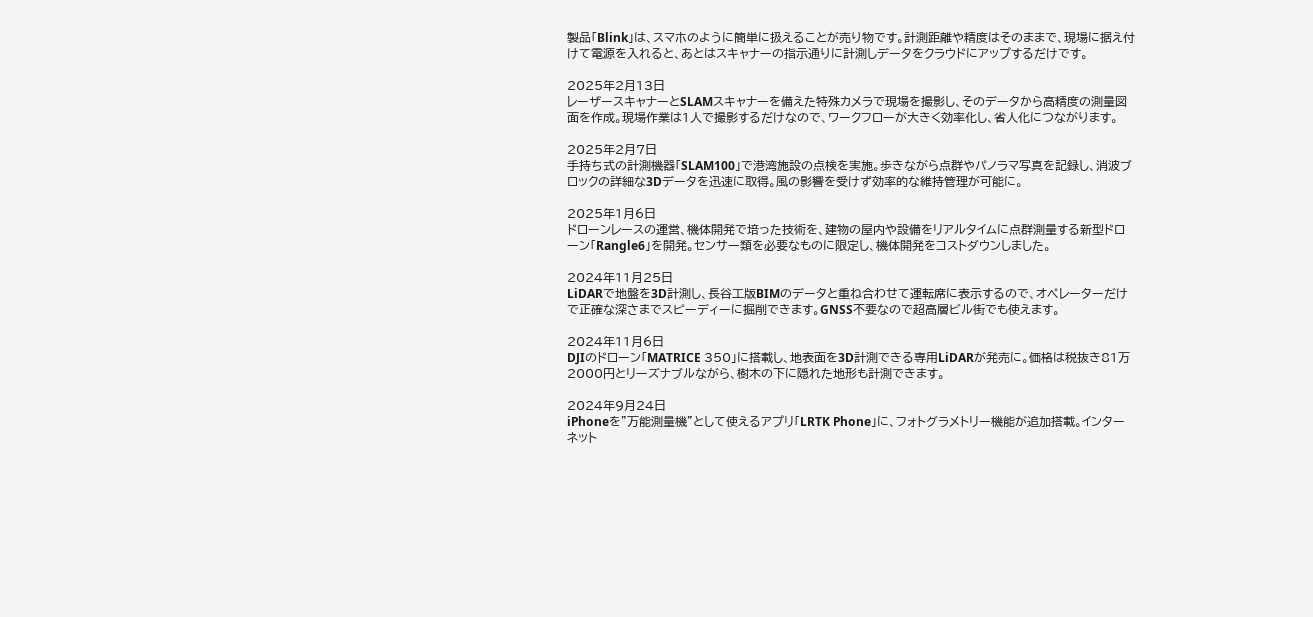製品「Blink」は、スマホのように簡単に扱えることが売り物です。計測距離や精度はそのままで、現場に据え付けて電源を入れると、あとはスキャナーの指示通りに計測しデータをクラウドにアップするだけです。

2025年2月13日
レーザースキャナーとSLAMスキャナーを備えた特殊カメラで現場を撮影し、そのデータから高精度の測量図面を作成。現場作業は1人で撮影するだけなので、ワークフローが大きく効率化し、省人化につながります。

2025年2月7日
手持ち式の計測機器「SLAM100」で港湾施設の点検を実施。歩きながら点群やパノラマ写真を記録し、消波ブロックの詳細な3Dデータを迅速に取得。風の影響を受けず効率的な維持管理が可能に。

2025年1月6日
ドローンレースの運営、機体開発で培った技術を、建物の屋内や設備をリアルタイムに点群測量する新型ドローン「Rangle6」を開発。センサー類を必要なものに限定し、機体開発をコストダウンしました。

2024年11月25日
LiDARで地盤を3D計測し、長谷工版BIMのデータと重ね合わせて運転席に表示するので、オペレーターだけで正確な深さまでスピーディーに掘削できます。GNSS不要なので超高層ビル街でも使えます。

2024年11月6日
DJIのドローン「MATRICE 350」に搭載し、地表面を3D計測できる専用LiDARが発売に。価格は税抜き81万2000円とリーズナブルながら、樹木の下に隠れた地形も計測できます。

2024年9月24日
iPhoneを"万能測量機"として使えるアプリ「LRTK Phone」に、フォトグラメトリー機能が追加搭載。インターネット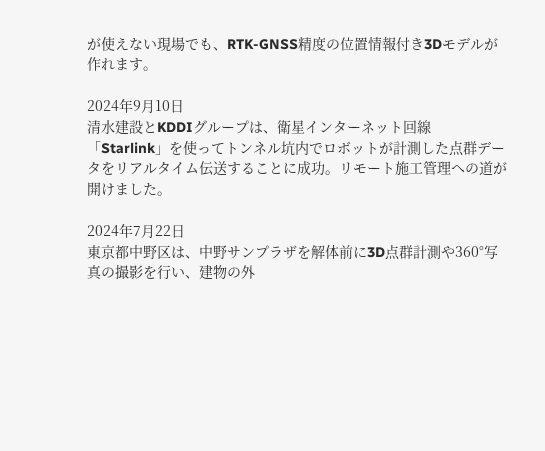が使えない現場でも、RTK-GNSS精度の位置情報付き3Dモデルが作れます。

2024年9月10日
清水建設とKDDIグループは、衛星インターネット回線「Starlink」を使ってトンネル坑内でロボットが計測した点群データをリアルタイム伝送することに成功。リモート施工管理への道が開けました。

2024年7月22日
東京都中野区は、中野サンプラザを解体前に3D点群計測や360°写真の撮影を行い、建物の外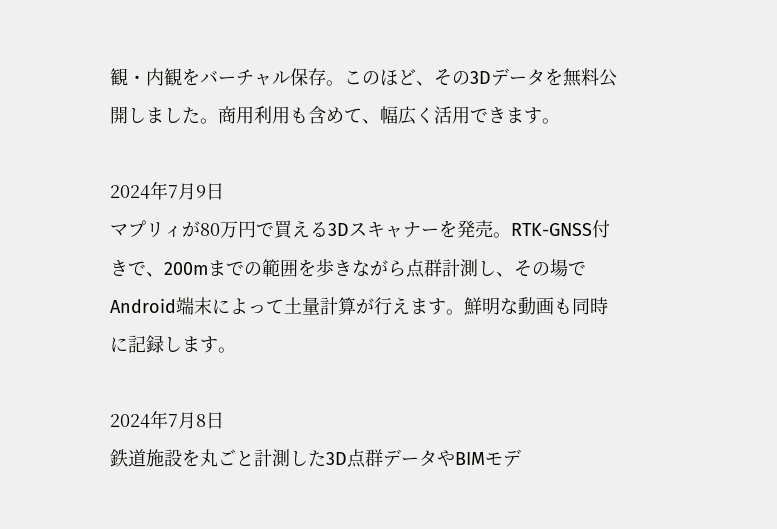観・内観をバーチャル保存。このほど、その3Dデータを無料公開しました。商用利用も含めて、幅広く活用できます。

2024年7月9日
マプリィが80万円で買える3Dスキャナーを発売。RTK-GNSS付きで、200mまでの範囲を歩きながら点群計測し、その場でAndroid端末によって土量計算が行えます。鮮明な動画も同時に記録します。

2024年7月8日
鉄道施設を丸ごと計測した3D点群データやBIMモデ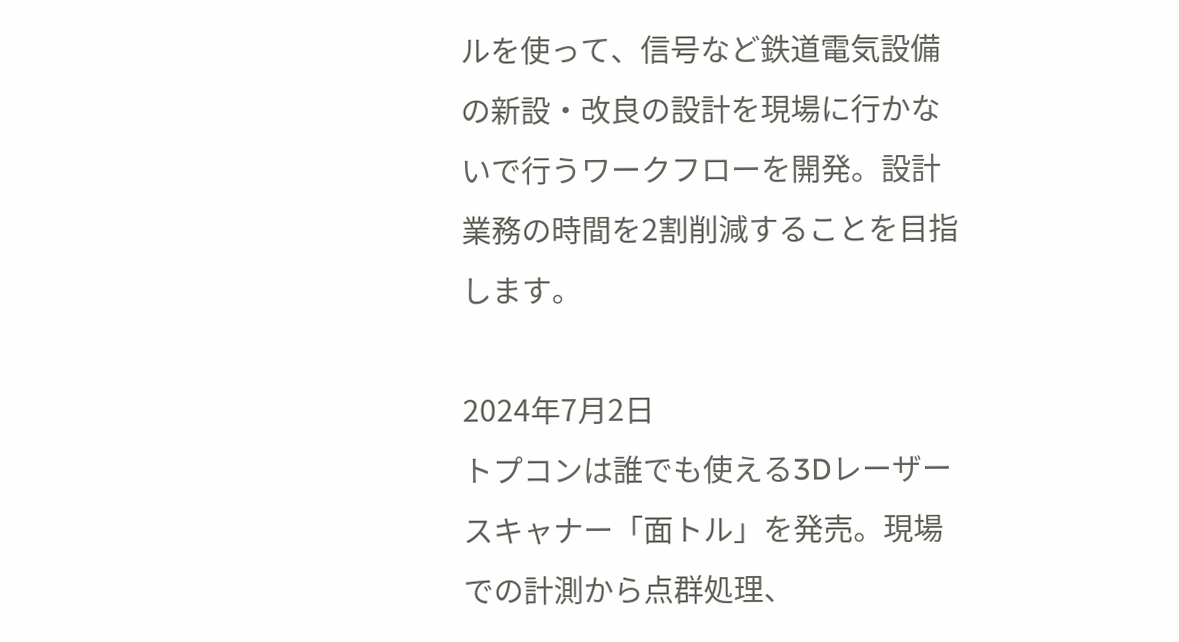ルを使って、信号など鉄道電気設備の新設・改良の設計を現場に行かないで行うワークフローを開発。設計業務の時間を2割削減することを目指します。

2024年7月2日
トプコンは誰でも使える3Dレーザースキャナー「面トル」を発売。現場での計測から点群処理、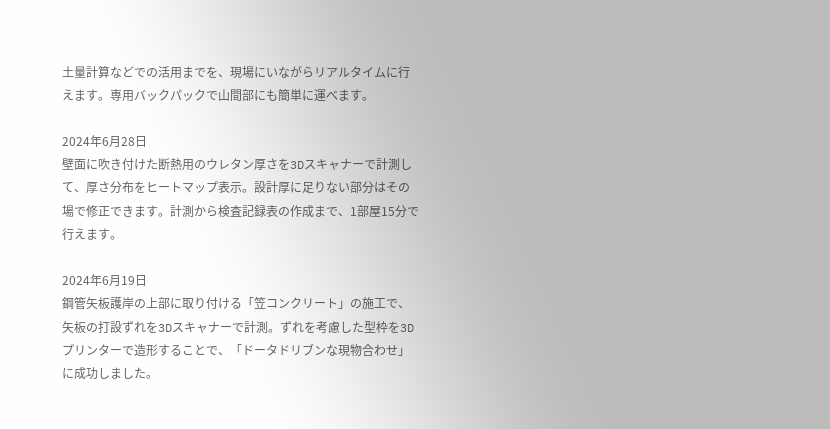土量計算などでの活用までを、現場にいながらリアルタイムに行えます。専用バックパックで山間部にも簡単に運べます。

2024年6月28日
壁面に吹き付けた断熱用のウレタン厚さを3Dスキャナーで計測して、厚さ分布をヒートマップ表示。設計厚に足りない部分はその場で修正できます。計測から検査記録表の作成まで、1部屋15分で行えます。

2024年6月19日
鋼管矢板護岸の上部に取り付ける「笠コンクリート」の施工で、矢板の打設ずれを3Dスキャナーで計測。ずれを考慮した型枠を3Dプリンターで造形することで、「ドータドリブンな現物合わせ」に成功しました。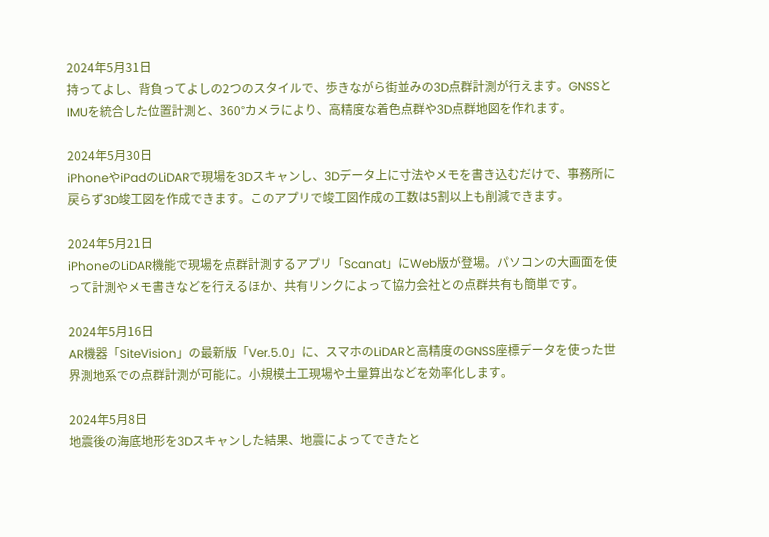2024年5月31日
持ってよし、背負ってよしの2つのスタイルで、歩きながら街並みの3D点群計測が行えます。GNSSとIMUを統合した位置計測と、360°カメラにより、高精度な着色点群や3D点群地図を作れます。

2024年5月30日
iPhoneやiPadのLiDARで現場を3Dスキャンし、3Dデータ上に寸法やメモを書き込むだけで、事務所に戻らず3D竣工図を作成できます。このアプリで竣工図作成の工数は5割以上も削減できます。

2024年5月21日
iPhoneのLiDAR機能で現場を点群計測するアプリ「Scanat」にWeb版が登場。パソコンの大画面を使って計測やメモ書きなどを行えるほか、共有リンクによって協力会社との点群共有も簡単です。

2024年5月16日
AR機器「SiteVision」の最新版「Ver.5.0」に、スマホのLiDARと高精度のGNSS座標データを使った世界測地系での点群計測が可能に。小規模土工現場や土量算出などを効率化します。

2024年5月8日
地震後の海底地形を3Dスキャンした結果、地震によってできたと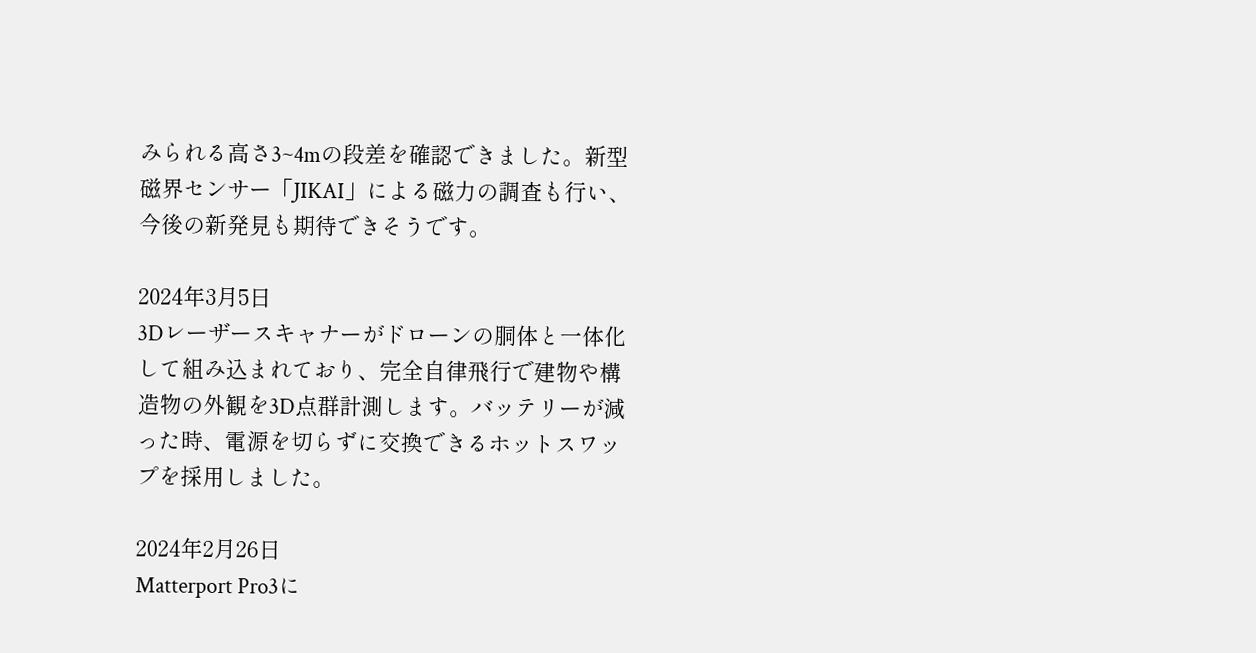みられる高さ3~4mの段差を確認できました。新型磁界センサー「JIKAI」による磁力の調査も行い、今後の新発見も期待できそうです。

2024年3月5日
3Dレーザースキャナーがドローンの胴体と一体化して組み込まれており、完全自律飛行で建物や構造物の外観を3D点群計測します。バッテリーが減った時、電源を切らずに交換できるホットスワップを採用しました。

2024年2月26日
Matterport Pro3に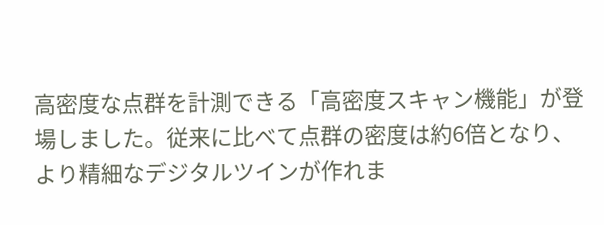高密度な点群を計測できる「高密度スキャン機能」が登場しました。従来に比べて点群の密度は約6倍となり、より精細なデジタルツインが作れま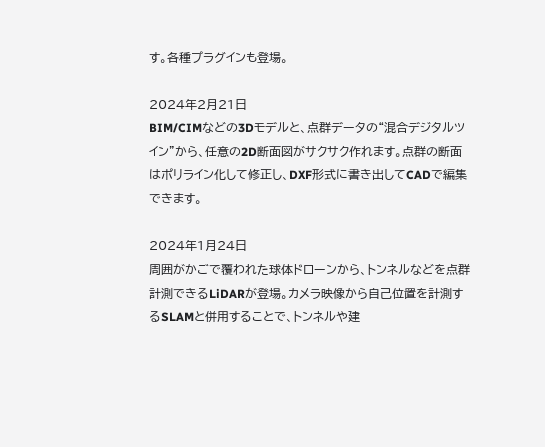す。各種プラグインも登場。

2024年2月21日
BIM/CIMなどの3Dモデルと、点群データの“混合デジタルツイン”から、任意の2D断面図がサクサク作れます。点群の断面はポリライン化して修正し、DXF形式に書き出してCADで編集できます。

2024年1月24日
周囲がかごで覆われた球体ドローンから、トンネルなどを点群計測できるLiDARが登場。カメラ映像から自己位置を計測するSLAMと併用することで、トンネルや建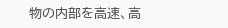物の内部を高速、高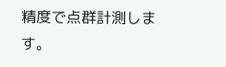精度で点群計測します。